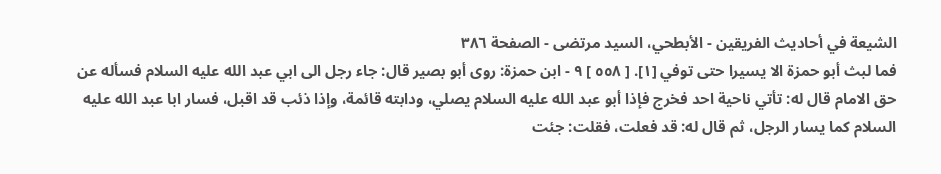الشيعة في أحاديث الفريقين - الأبطحي، السيد مرتضى - الصفحة ٣٨٦
فما لبث أبو حمزة الا يسيرا حتى توفي [١]. [ ٥٥٨ ] ٩ - ابن حمزة: روى أبو بصير قال: جاء رجل الى ابي عبد الله عليه السلام فسأله عن حق الامام قال له: تأتي ناحية احد فخرج فإذا أبو عبد الله عليه السلام يصلي، ودابته قائمة، وإذا ذئب قد اقبل، فسار ابا عبد الله عليه السلام كما يسار الرجل، ثم قال له: قد فعلت، فقلت: جئت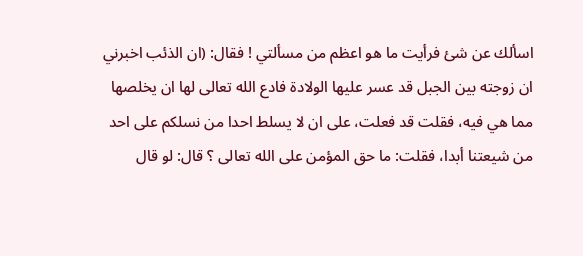اسألك عن شئ فرأيت ما هو اعظم من مسألتي ! فقال: (ان الذئب اخبرني ان زوجته بين الجبل قد عسر عليها الولادة فادع الله تعالى لها ان يخلصها مما هي فيه، فقلت قد فعلت، على ان لا يسلط احدا من نسلكم على احد من شيعتنا أبدا، فقلت: ما حق المؤمن على الله تعالى ؟ قال: لو قال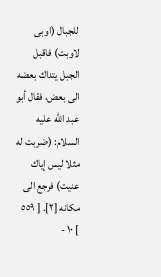للجبال (اوبى لاوبت) فاقبل الجبل يتداك بعضه الى بعض، فقال أبو عبد الله عليه السلام: (ضربت له مثلا ليس إياك عنيت) فرجع الى مكانه [٢]. [ ٥٥٩ ] ١٠ -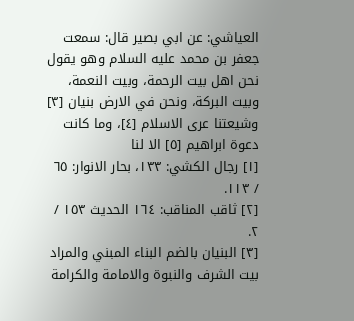العياشي: عن ابي بصير قال: سمعت جعفر بن محمد عليه السلام وهو يقول نحن اهل بيت الرحمة، وبيت النعمة، وبيت البركة، ونحن في الارض بنيان [٣] وشيعتنا عرى الاسلام [٤]، وما كانت دعوة ابراهيم [٥] الا لنا
[١] رجال الكشي: ١٣٣، بحار الانوار: ٦٥ / ١١٣.
[٢] ثاقب المناقب: ١٦٤ الحديث ١٥٣ / ٢.
[٣] البنيان بالضم البناء المبني والمراد بيت الشرف والنبوة والامامة والكرامة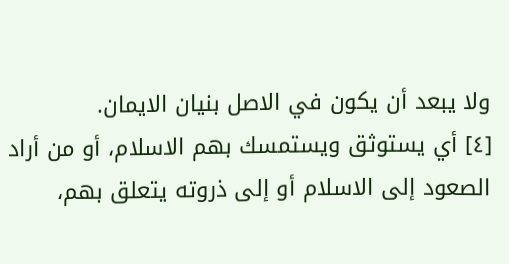ولا يبعد أن يكون في الاصل بنيان الايمان.
[٤] أي يستوثق ويستمسك بهم الاسلام، أو من أراد الصعود إلى الاسلام أو إلى ذروته يتعلق بهم،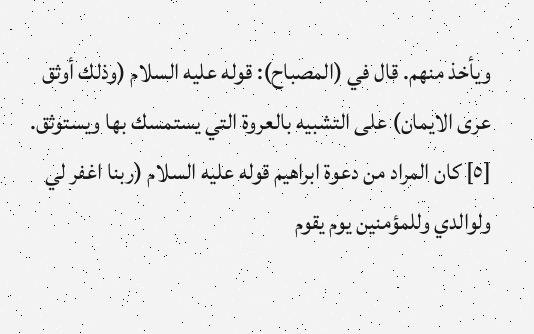ويأخذ منهم. قال في (المصباح): قوله عليه السلام (وذلك أوثق عرى الايمان) على التشبيه بالعروة التي يستمسك بها ويستوثق.
[٥] كان المراد من دعوة ابراهيم قوله عليه السلام (ربنا اغفر لي ولوالدي وللمؤمنين يوم يقوم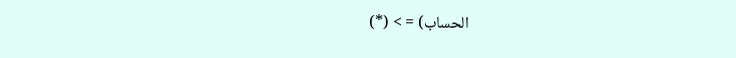الحساب) = > (*)